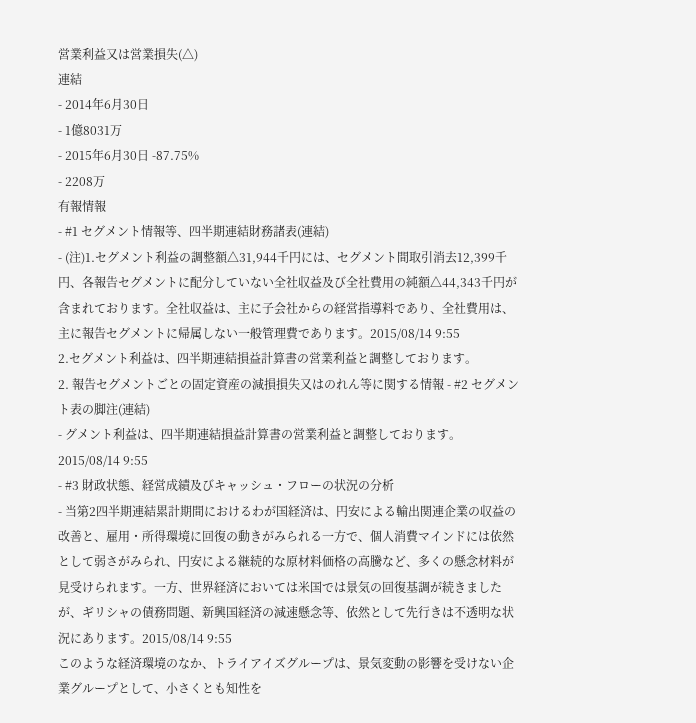営業利益又は営業損失(△)
連結
- 2014年6月30日
- 1億8031万
- 2015年6月30日 -87.75%
- 2208万
有報情報
- #1 セグメント情報等、四半期連結財務諸表(連結)
- (注)1.セグメント利益の調整額△31,944千円には、セグメント間取引消去12,399千円、各報告セグメントに配分していない全社収益及び全社費用の純額△44,343千円が含まれております。全社収益は、主に子会社からの経営指導料であり、全社費用は、主に報告セグメントに帰属しない一般管理費であります。2015/08/14 9:55
2.セグメント利益は、四半期連結損益計算書の営業利益と調整しております。
2. 報告セグメントごとの固定資産の減損損失又はのれん等に関する情報 - #2 セグメント表の脚注(連結)
- グメント利益は、四半期連結損益計算書の営業利益と調整しております。2015/08/14 9:55
- #3 財政状態、経営成績及びキャッシュ・フローの状況の分析
- 当第2四半期連結累計期間におけるわが国経済は、円安による輸出関連企業の収益の改善と、雇用・所得環境に回復の動きがみられる一方で、個人消費マインドには依然として弱さがみられ、円安による継続的な原材料価格の高騰など、多くの懸念材料が見受けられます。一方、世界経済においては米国では景気の回復基調が続きましたが、ギリシャの債務問題、新興国経済の減速懸念等、依然として先行きは不透明な状況にあります。2015/08/14 9:55
このような経済環境のなか、トライアイズグループは、景気変動の影響を受けない企業グループとして、小さくとも知性を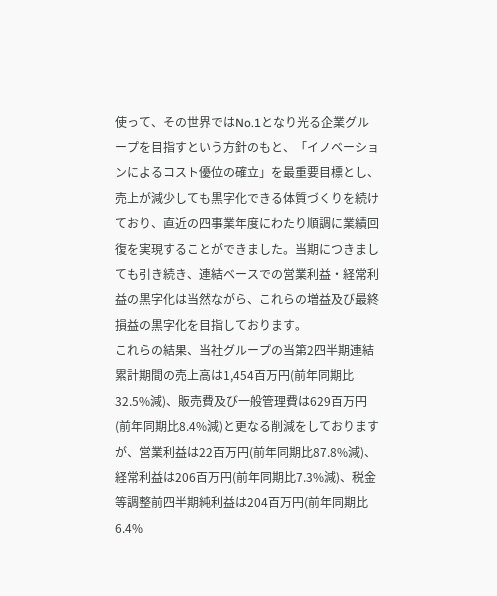使って、その世界ではNo.1となり光る企業グループを目指すという方針のもと、「イノベーションによるコスト優位の確立」を最重要目標とし、売上が減少しても黒字化できる体質づくりを続けており、直近の四事業年度にわたり順調に業績回復を実現することができました。当期につきましても引き続き、連結ベースでの営業利益・経常利益の黒字化は当然ながら、これらの増益及び最終損益の黒字化を目指しております。
これらの結果、当社グループの当第2四半期連結累計期間の売上高は1,454百万円(前年同期比32.5%減)、販売費及び一般管理費は629百万円(前年同期比8.4%減)と更なる削減をしておりますが、営業利益は22百万円(前年同期比87.8%減)、経常利益は206百万円(前年同期比7.3%減)、税金等調整前四半期純利益は204百万円(前年同期比6.4%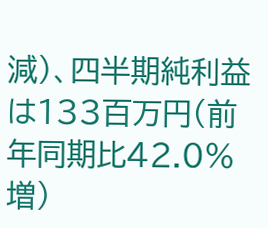減)、四半期純利益は133百万円(前年同期比42.0%増)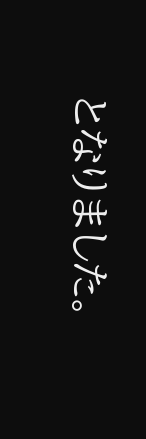となりました。